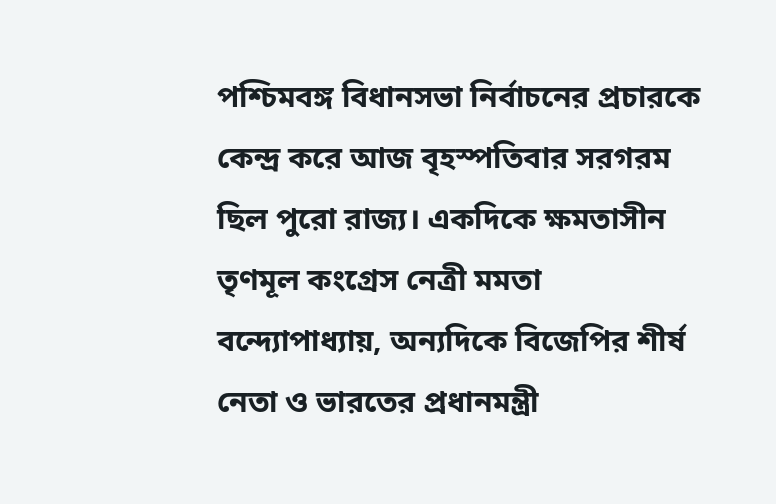পশ্চিমবঙ্গ বিধানসভা নির্বাচনের প্রচারকে কেন্দ্র করে আজ বৃহস্পতিবার সরগরম ছিল পুরো রাজ্য। একদিকে ক্ষমতাসীন তৃণমূল কংগ্রেস নেত্রী মমতা বন্দ্যোপাধ্যায়, অন্যদিকে বিজেপির শীর্ষ নেতা ও ভারতের প্রধানমন্ত্রী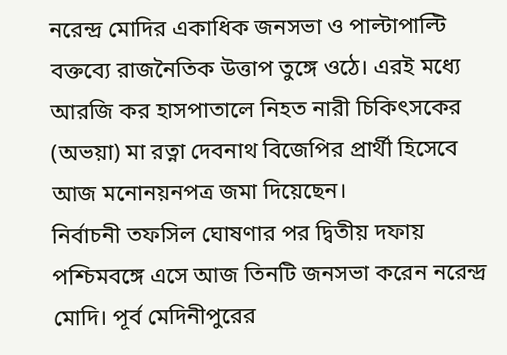নরেন্দ্র মোদির একাধিক জনসভা ও পাল্টাপাল্টি বক্তব্যে রাজনৈতিক উত্তাপ তুঙ্গে ওঠে। এরই মধ্যে আরজি কর হাসপাতালে নিহত নারী চিকিৎসকের (অভয়া) মা রত্না দেবনাথ বিজেপির প্রার্থী হিসেবে আজ মনোনয়নপত্র জমা দিয়েছেন।
নির্বাচনী তফসিল ঘোষণার পর দ্বিতীয় দফায় পশ্চিমবঙ্গে এসে আজ তিনটি জনসভা করেন নরেন্দ্র মোদি। পূর্ব মেদিনীপুরের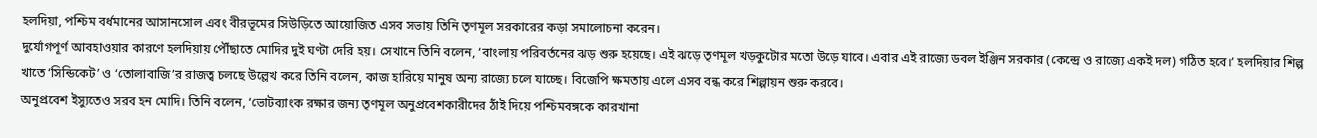হলদিয়া, পশ্চিম বর্ধমানের আসানসোল এবং বীরভূমের সিউড়িতে আয়োজিত এসব সভায় তিনি তৃণমূল সরকারের কড়া সমালোচনা করেন।
দুর্যোগপূর্ণ আবহাওয়ার কারণে হলদিয়ায় পৌঁছাতে মোদির দুই ঘণ্টা দেরি হয়। সেখানে তিনি বলেন, ‘বাংলায় পরিবর্তনের ঝড় শুরু হয়েছে। এই ঝড়ে তৃণমূল খড়কুটোর মতো উড়ে যাবে। এবার এই রাজ্যে ডবল ইঞ্জিন সরকার (কেন্দ্রে ও রাজ্যে একই দল) গঠিত হবে।’ হলদিয়ার শিল্প খাতে ‘সিন্ডিকেট’ ও ‘তোলাবাজি’র রাজত্ব চলছে উল্লেখ করে তিনি বলেন, কাজ হারিয়ে মানুষ অন্য রাজ্যে চলে যাচ্ছে। বিজেপি ক্ষমতায় এলে এসব বন্ধ করে শিল্পায়ন শুরু করবে।
অনুপ্রবেশ ইস্যুতেও সরব হন মোদি। তিনি বলেন, ‘ভোটব্যাংক রক্ষার জন্য তৃণমূল অনুপ্রবেশকারীদের ঠাঁই দিয়ে পশ্চিমবঙ্গকে কারখানা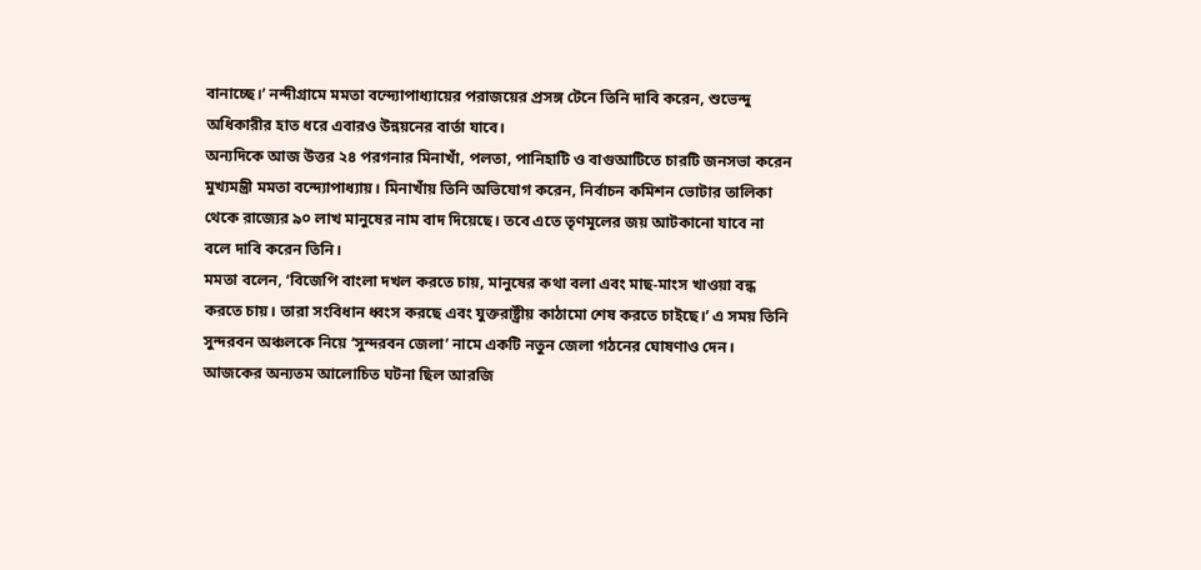বানাচ্ছে।’ নন্দীগ্রামে মমতা বন্দ্যোপাধ্যায়ের পরাজয়ের প্রসঙ্গ টেনে তিনি দাবি করেন, শুভেন্দু অধিকারীর হাত ধরে এবারও উন্নয়নের বার্তা যাবে।
অন্যদিকে আজ উত্তর ২৪ পরগনার মিনাখাঁ, পলতা, পানিহাটি ও বাগুআটিতে চারটি জনসভা করেন মুখ্যমন্ত্রী মমতা বন্দ্যোপাধ্যায়। মিনাখাঁয় তিনি অভিযোগ করেন, নির্বাচন কমিশন ভোটার তালিকা থেকে রাজ্যের ৯০ লাখ মানুষের নাম বাদ দিয়েছে। তবে এতে তৃণমূলের জয় আটকানো যাবে না বলে দাবি করেন তিনি।
মমতা বলেন, ‘বিজেপি বাংলা দখল করতে চায়, মানুষের কথা বলা এবং মাছ-মাংস খাওয়া বন্ধ করতে চায়। তারা সংবিধান ধ্বংস করছে এবং যুক্তরাষ্ট্রীয় কাঠামো শেষ করতে চাইছে।’ এ সময় তিনি সুন্দরবন অঞ্চলকে নিয়ে ‘সুন্দরবন জেলা’ নামে একটি নতুন জেলা গঠনের ঘোষণাও দেন।
আজকের অন্যতম আলোচিত ঘটনা ছিল আরজি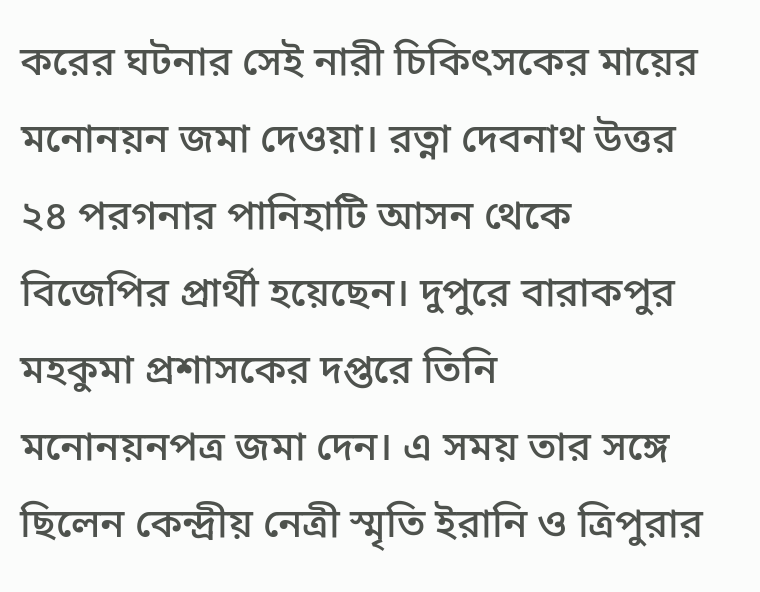করের ঘটনার সেই নারী চিকিৎসকের মায়ের মনোনয়ন জমা দেওয়া। রত্না দেবনাথ উত্তর ২৪ পরগনার পানিহাটি আসন থেকে বিজেপির প্রার্থী হয়েছেন। দুপুরে বারাকপুর মহকুমা প্রশাসকের দপ্তরে তিনি মনোনয়নপত্র জমা দেন। এ সময় তার সঙ্গে ছিলেন কেন্দ্রীয় নেত্রী স্মৃতি ইরানি ও ত্রিপুরার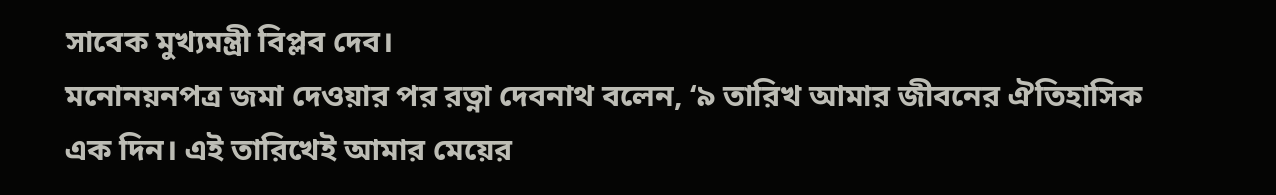সাবেক মুখ্যমন্ত্রী বিপ্লব দেব।
মনোনয়নপত্র জমা দেওয়ার পর রত্না দেবনাথ বলেন, ‘৯ তারিখ আমার জীবনের ঐতিহাসিক এক দিন। এই তারিখেই আমার মেয়ের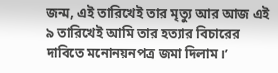জন্ম, এই তারিখেই তার মৃত্যু আর আজ এই ৯ তারিখেই আমি তার হত্যার বিচারের দাবিতে মনোনয়নপত্র জমা দিলাম।’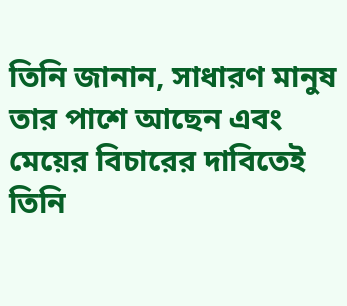তিনি জানান, সাধারণ মানুষ তার পাশে আছেন এবং মেয়ের বিচারের দাবিতেই তিনি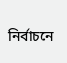নির্বাচনে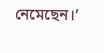নেমেছেন।’